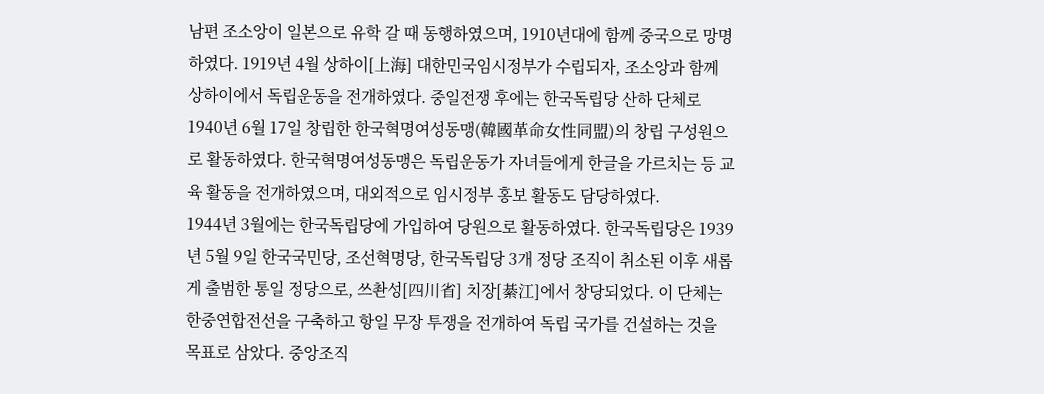남편 조소앙이 일본으로 유학 갈 때 동행하였으며, 1910년대에 함께 중국으로 망명하였다. 1919년 4월 상하이[上海] 대한민국임시정부가 수립되자, 조소앙과 함께 상하이에서 독립운동을 전개하였다. 중일전쟁 후에는 한국독립당 산하 단체로 1940년 6월 17일 창립한 한국혁명여성동맹(韓國革命女性同盟)의 창립 구성원으로 활동하였다. 한국혁명여성동맹은 독립운동가 자녀들에게 한글을 가르치는 등 교육 활동을 전개하였으며, 대외적으로 임시정부 홍보 활동도 담당하였다.
1944년 3월에는 한국독립당에 가입하여 당원으로 활동하였다. 한국독립당은 1939년 5월 9일 한국국민당, 조선혁명당, 한국독립당 3개 정당 조직이 취소된 이후 새롭게 출범한 통일 정당으로, 쓰촨성[四川省] 치장[綦江]에서 창당되었다. 이 단체는 한중연합전선을 구축하고 항일 무장 투쟁을 전개하여 독립 국가를 건설하는 것을 목표로 삼았다. 중앙조직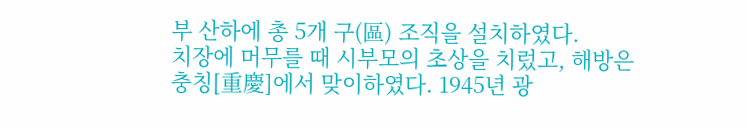부 산하에 총 5개 구(區) 조직을 설치하였다.
치장에 머무를 때 시부모의 초상을 치렀고, 해방은 충칭[重慶]에서 맞이하였다. 1945년 광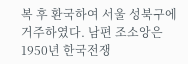복 후 환국하여 서울 성북구에 거주하였다. 남편 조소앙은 1950년 한국전쟁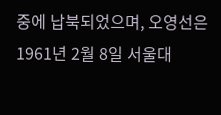중에 납북되었으며, 오영선은 1961년 2월 8일 서울대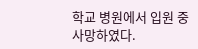학교 병원에서 입원 중 사망하였다.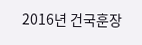2016년 건국훈장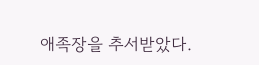애족장을 추서받았다.